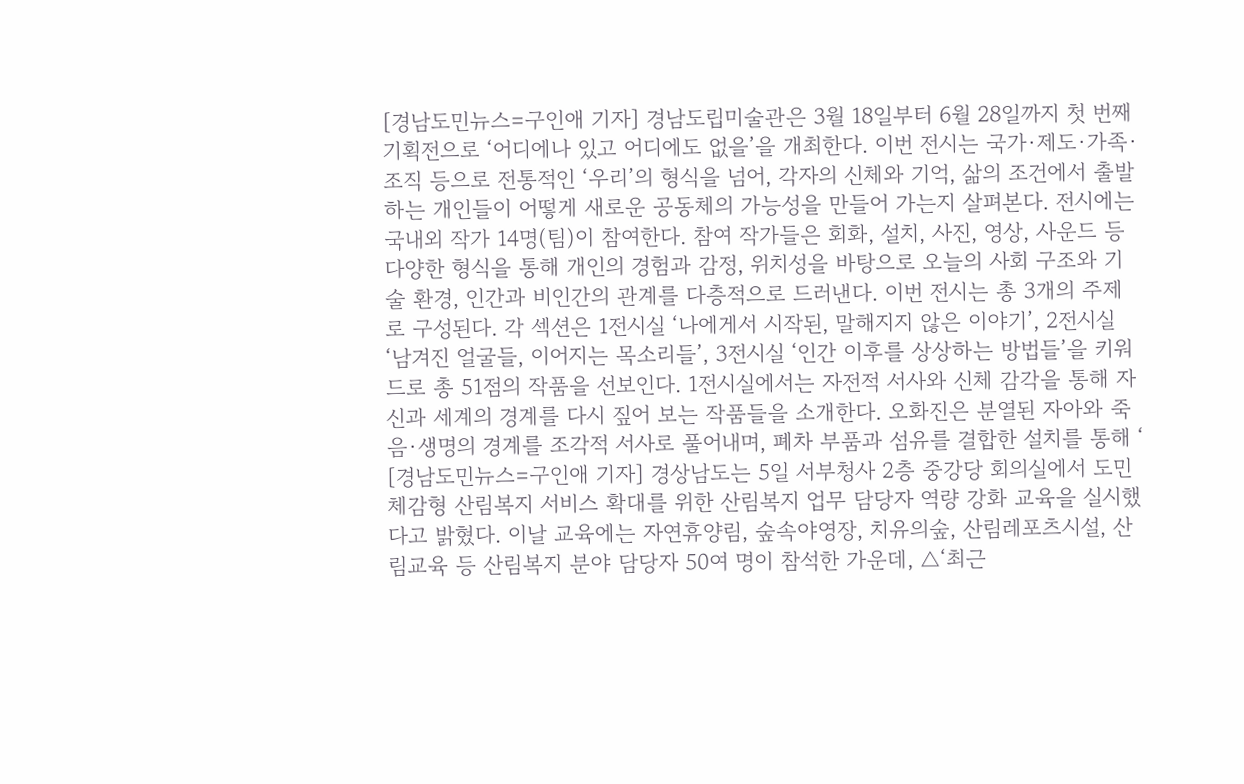[경남도민뉴스=구인애 기자] 경남도립미술관은 3월 18일부터 6월 28일까지 첫 번째 기획전으로 ‘어디에나 있고 어디에도 없을’을 개최한다. 이번 전시는 국가·제도·가족·조직 등으로 전통적인 ‘우리’의 형식을 넘어, 각자의 신체와 기억, 삶의 조건에서 출발하는 개인들이 어떻게 새로운 공동체의 가능성을 만들어 가는지 살펴본다. 전시에는 국내외 작가 14명(팀)이 참여한다. 참여 작가들은 회화, 설치, 사진, 영상, 사운드 등 다양한 형식을 통해 개인의 경험과 감정, 위치성을 바탕으로 오늘의 사회 구조와 기술 환경, 인간과 비인간의 관계를 다층적으로 드러낸다. 이번 전시는 총 3개의 주제로 구성된다. 각 섹션은 1전시실 ‘나에게서 시작된, 말해지지 않은 이야기’, 2전시실 ‘남겨진 얼굴들, 이어지는 목소리들’, 3전시실 ‘인간 이후를 상상하는 방법들’을 키워드로 총 51점의 작품을 선보인다. 1전시실에서는 자전적 서사와 신체 감각을 통해 자신과 세계의 경계를 다시 짚어 보는 작품들을 소개한다. 오화진은 분열된 자아와 죽음·생명의 경계를 조각적 서사로 풀어내며, 폐차 부품과 섬유를 결합한 설치를 통해 ‘
[경남도민뉴스=구인애 기자] 경상남도는 5일 서부청사 2층 중강당 회의실에서 도민 체감형 산림복지 서비스 확대를 위한 산림복지 업무 담당자 역량 강화 교육을 실시했다고 밝혔다. 이날 교육에는 자연휴양림, 숲속야영장, 치유의숲, 산림레포츠시설, 산림교육 등 산림복지 분야 담당자 50여 명이 참석한 가운데, △‘최근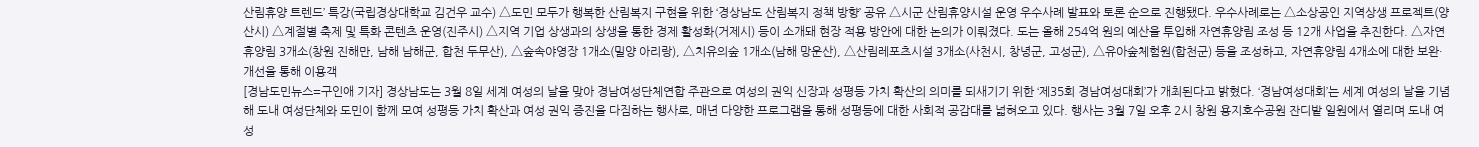산림휴양 트렌드’ 특강(국립경상대학교 김건우 교수) △도민 모두가 행복한 산림복지 구현을 위한 ‘경상남도 산림복지 정책 방향’ 공유 △시군 산림휴양시설 운영 우수사례 발표와 토론 순으로 진행됐다. 우수사례로는 △소상공인 지역상생 프로젝트(양산시) △계절별 축제 및 특화 콘텐츠 운영(진주시) △지역 기업 상생과의 상생을 통한 경제 활성화(거제시) 등이 소개돼 현장 적용 방안에 대한 논의가 이뤄졌다. 도는 올해 254억 원의 예산을 투입해 자연휴양림 조성 등 12개 사업을 추진한다. △자연휴양림 3개소(창원 진해만, 남해 남해군, 합천 두무산), △숲속야영장 1개소(밀양 아리랑), △치유의숲 1개소(남해 망운산), △산림레포츠시설 3개소(사천시, 창녕군, 고성군), △유아숲체험원(합천군) 등을 조성하고, 자연휴양림 4개소에 대한 보완·개선을 통해 이용객
[경남도민뉴스=구인애 기자] 경상남도는 3월 8일 세계 여성의 날을 맞아 경남여성단체연합 주관으로 여성의 권익 신장과 성평등 가치 확산의 의미를 되새기기 위한 ‘제35회 경남여성대회’가 개최된다고 밝혔다. ‘경남여성대회’는 세계 여성의 날을 기념해 도내 여성단체와 도민이 함께 모여 성평등 가치 확산과 여성 권익 증진을 다짐하는 행사로, 매년 다양한 프로그램을 통해 성평등에 대한 사회적 공감대를 넓혀오고 있다. 행사는 3월 7일 오후 2시 창원 용지호수공원 잔디밭 일원에서 열리며 도내 여성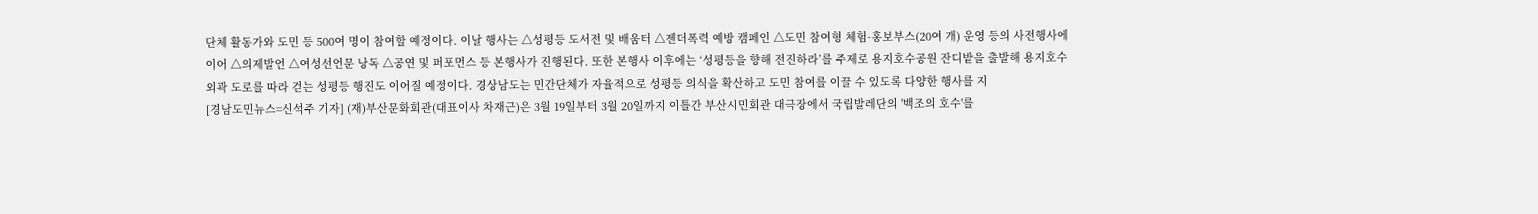단체 활동가와 도민 등 500여 명이 참여할 예정이다. 이날 행사는 △성평등 도서전 및 배움터 △젠더폭력 예방 캠페인 △도민 참여형 체험·홍보부스(20여 개) 운영 등의 사전행사에 이어 △의제발언 △여성선언문 낭독 △공연 및 퍼포먼스 등 본행사가 진행된다. 또한 본행사 이후에는 ‘성평등을 향해 전진하라’를 주제로 용지호수공원 잔디밭을 출발해 용지호수 외곽 도로를 따라 걷는 성평등 행진도 이어질 예정이다. 경상남도는 민간단체가 자율적으로 성평등 의식을 확산하고 도민 참여를 이끌 수 있도록 다양한 행사를 지
[경남도민뉴스=신석주 기자] (재)부산문화회관(대표이사 차재근)은 3월 19일부터 3월 20일까지 이틀간 부산시민회관 대극장에서 국립발레단의 '백조의 호수'를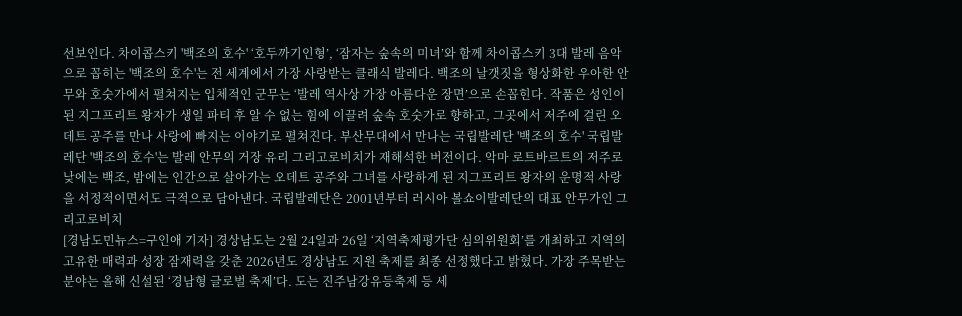선보인다. 차이콥스키 '백조의 호수' ‘호두까기인형’, ‘잠자는 숲속의 미녀’와 함께 차이콥스키 3대 발레 음악으로 꼽히는 '백조의 호수'는 전 세계에서 가장 사랑받는 클래식 발레다. 백조의 날갯짓을 형상화한 우아한 안무와 호숫가에서 펼쳐지는 입체적인 군무는 ‘발레 역사상 가장 아름다운 장면’으로 손꼽힌다. 작품은 성인이 된 지그프리트 왕자가 생일 파티 후 알 수 없는 힘에 이끌려 숲속 호숫가로 향하고, 그곳에서 저주에 걸린 오데트 공주를 만나 사랑에 빠지는 이야기로 펼쳐진다. 부산무대에서 만나는 국립발레단 '백조의 호수' 국립발레단 '백조의 호수'는 발레 안무의 거장 유리 그리고로비치가 재해석한 버전이다. 악마 로트바르트의 저주로 낮에는 백조, 밤에는 인간으로 살아가는 오데트 공주와 그녀를 사랑하게 된 지그프리트 왕자의 운명적 사랑을 서정적이면서도 극적으로 담아낸다. 국립발레단은 2001년부터 러시아 볼쇼이발레단의 대표 안무가인 그리고로비치
[경남도민뉴스=구인애 기자] 경상남도는 2월 24일과 26일 ‘지역축제평가단 심의위원회’를 개최하고 지역의 고유한 매력과 성장 잠재력을 갖춘 2026년도 경상남도 지원 축제를 최종 선정했다고 밝혔다. 가장 주목받는 분야는 올해 신설된 ‘경남형 글로벌 축제’다. 도는 진주남강유등축제 등 세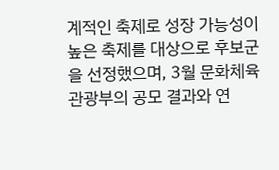계적인 축제로 성장 가능성이 높은 축제를 대상으로 후보군을 선정했으며, 3월 문화체육관광부의 공모 결과와 연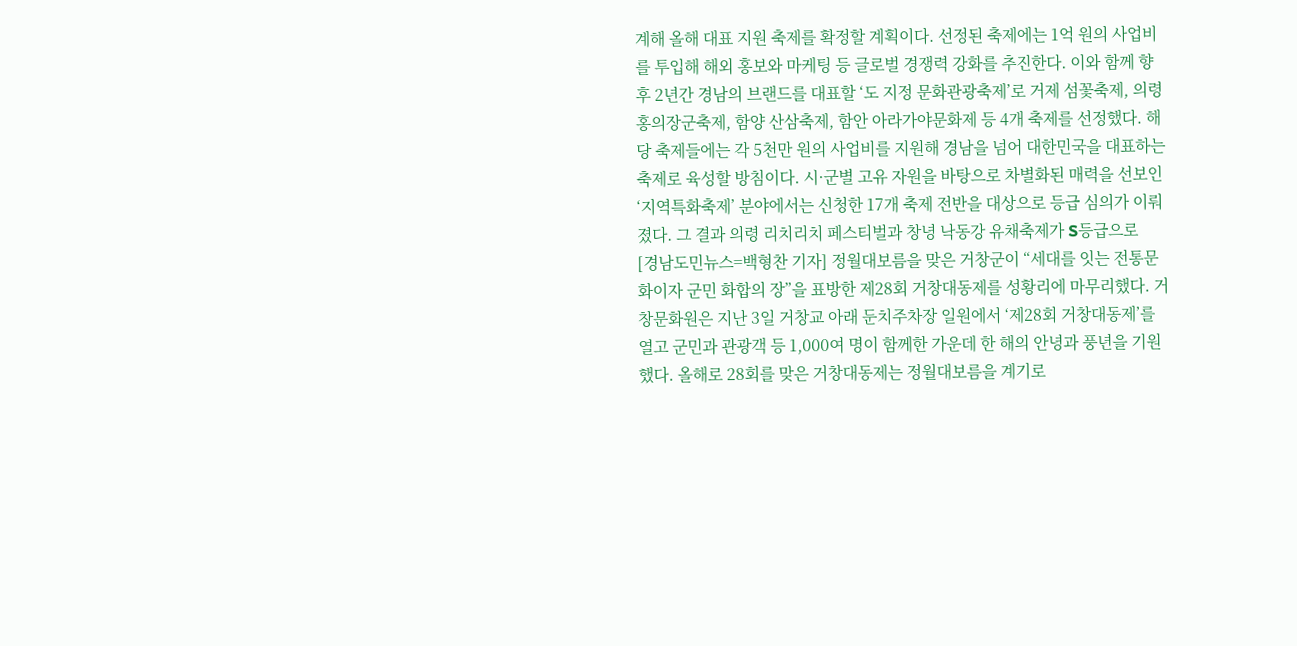계해 올해 대표 지원 축제를 확정할 계획이다. 선정된 축제에는 1억 원의 사업비를 투입해 해외 홍보와 마케팅 등 글로벌 경쟁력 강화를 추진한다. 이와 함께 향후 2년간 경남의 브랜드를 대표할 ‘도 지정 문화관광축제’로 거제 섬꽃축제, 의령 홍의장군축제, 함양 산삼축제, 함안 아라가야문화제 등 4개 축제를 선정했다. 해당 축제들에는 각 5천만 원의 사업비를 지원해 경남을 넘어 대한민국을 대표하는 축제로 육성할 방침이다. 시·군별 고유 자원을 바탕으로 차별화된 매력을 선보인 ‘지역특화축제’ 분야에서는 신청한 17개 축제 전반을 대상으로 등급 심의가 이뤄졌다. 그 결과 의령 리치리치 페스티벌과 창녕 낙동강 유채축제가 S등급으로
[경남도민뉴스=백형찬 기자] 정월대보름을 맞은 거창군이 “세대를 잇는 전통문화이자 군민 화합의 장”을 표방한 제28회 거창대동제를 성황리에 마무리했다. 거창문화원은 지난 3일 거창교 아래 둔치주차장 일원에서 ‘제28회 거창대동제’를 열고 군민과 관광객 등 1,000여 명이 함께한 가운데 한 해의 안녕과 풍년을 기원했다. 올해로 28회를 맞은 거창대동제는 정월대보름을 계기로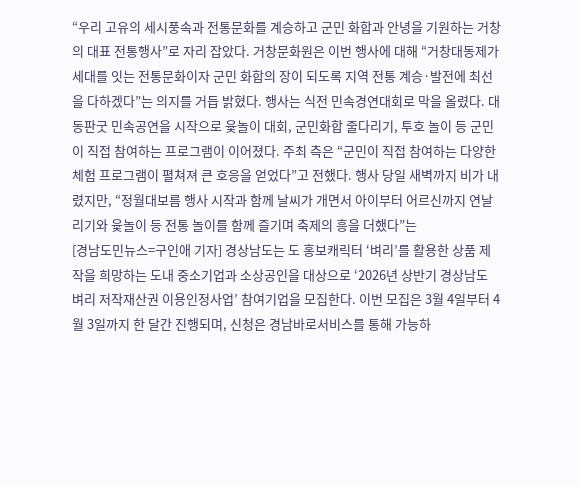“우리 고유의 세시풍속과 전통문화를 계승하고 군민 화합과 안녕을 기원하는 거창의 대표 전통행사”로 자리 잡았다. 거창문화원은 이번 행사에 대해 “거창대동제가 세대를 잇는 전통문화이자 군민 화합의 장이 되도록 지역 전통 계승·발전에 최선을 다하겠다”는 의지를 거듭 밝혔다. 행사는 식전 민속경연대회로 막을 올렸다. 대동판굿 민속공연을 시작으로 윷놀이 대회, 군민화합 줄다리기, 투호 놀이 등 군민이 직접 참여하는 프로그램이 이어졌다. 주최 측은 “군민이 직접 참여하는 다양한 체험 프로그램이 펼쳐져 큰 호응을 얻었다”고 전했다. 행사 당일 새벽까지 비가 내렸지만, “정월대보름 행사 시작과 함께 날씨가 개면서 아이부터 어르신까지 연날리기와 윷놀이 등 전통 놀이를 함께 즐기며 축제의 흥을 더했다”는
[경남도민뉴스=구인애 기자] 경상남도는 도 홍보캐릭터 ‘벼리’를 활용한 상품 제작을 희망하는 도내 중소기업과 소상공인을 대상으로 ‘2026년 상반기 경상남도 벼리 저작재산권 이용인정사업’ 참여기업을 모집한다. 이번 모집은 3월 4일부터 4월 3일까지 한 달간 진행되며, 신청은 경남바로서비스를 통해 가능하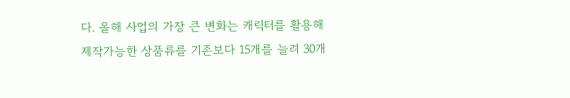다. 올해 사업의 가장 큰 변화는 캐릭터를 활용해 제작가능한 상품류를 기존보다 15개를 늘려 30개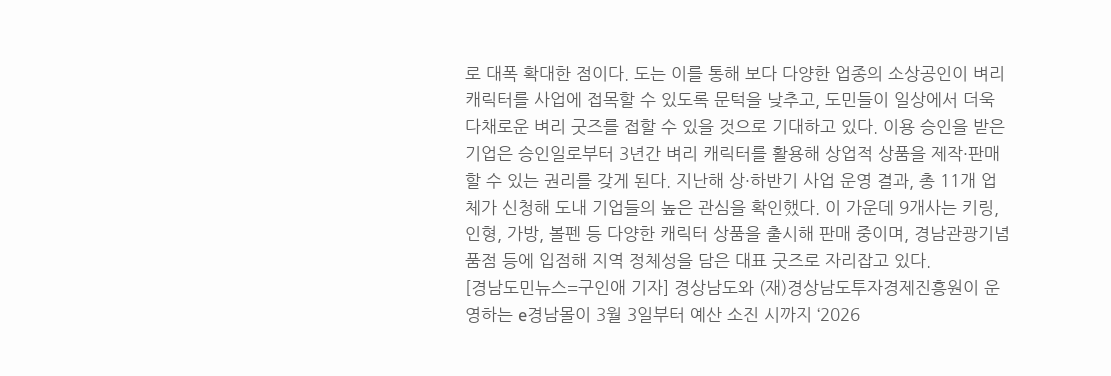로 대폭 확대한 점이다. 도는 이를 통해 보다 다양한 업종의 소상공인이 벼리 캐릭터를 사업에 접목할 수 있도록 문턱을 낮추고, 도민들이 일상에서 더욱 다채로운 벼리 굿즈를 접할 수 있을 것으로 기대하고 있다. 이용 승인을 받은 기업은 승인일로부터 3년간 벼리 캐릭터를 활용해 상업적 상품을 제작·판매할 수 있는 권리를 갖게 된다. 지난해 상·하반기 사업 운영 결과, 총 11개 업체가 신청해 도내 기업들의 높은 관심을 확인했다. 이 가운데 9개사는 키링, 인형, 가방, 볼펜 등 다양한 캐릭터 상품을 출시해 판매 중이며, 경남관광기념품점 등에 입점해 지역 정체성을 담은 대표 굿즈로 자리잡고 있다.
[경남도민뉴스=구인애 기자] 경상남도와 (재)경상남도투자경제진흥원이 운영하는 e경남몰이 3월 3일부터 예산 소진 시까지 ‘2026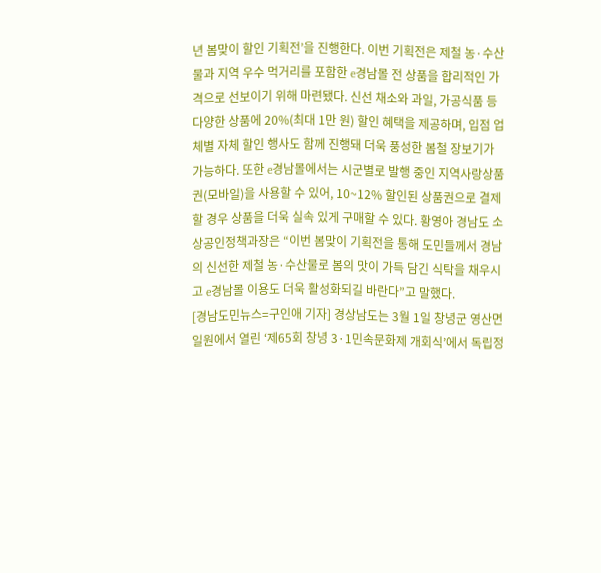년 봄맞이 할인 기획전’을 진행한다. 이번 기획전은 제철 농·수산물과 지역 우수 먹거리를 포함한 e경남몰 전 상품을 합리적인 가격으로 선보이기 위해 마련됐다. 신선 채소와 과일, 가공식품 등 다양한 상품에 20%(최대 1만 원) 할인 혜택을 제공하며, 입점 업체별 자체 할인 행사도 함께 진행돼 더욱 풍성한 봄철 장보기가 가능하다. 또한 e경남몰에서는 시군별로 발행 중인 지역사랑상품권(모바일)을 사용할 수 있어, 10~12% 할인된 상품권으로 결제할 경우 상품을 더욱 실속 있게 구매할 수 있다. 황영아 경남도 소상공인정책과장은 “이번 봄맞이 기획전을 통해 도민들께서 경남의 신선한 제철 농·수산물로 봄의 맛이 가득 담긴 식탁을 채우시고 e경남몰 이용도 더욱 활성화되길 바란다”고 말했다.
[경남도민뉴스=구인애 기자] 경상남도는 3월 1일 창녕군 영산면 일원에서 열린 ‘제65회 창녕 3·1민속문화제 개회식’에서 독립정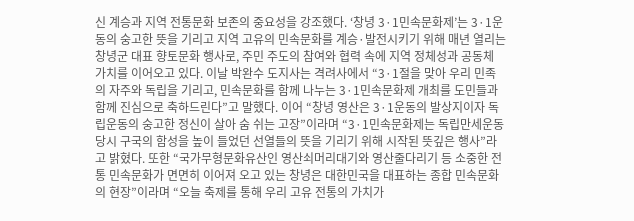신 계승과 지역 전통문화 보존의 중요성을 강조했다. ‘창녕 3·1민속문화제’는 3·1운동의 숭고한 뜻을 기리고 지역 고유의 민속문화를 계승·발전시키기 위해 매년 열리는 창녕군 대표 향토문화 행사로, 주민 주도의 참여와 협력 속에 지역 정체성과 공동체 가치를 이어오고 있다. 이날 박완수 도지사는 격려사에서 “3·1절을 맞아 우리 민족의 자주와 독립을 기리고, 민속문화를 함께 나누는 3·1민속문화제 개최를 도민들과 함께 진심으로 축하드린다”고 말했다. 이어 “창녕 영산은 3·1운동의 발상지이자 독립운동의 숭고한 정신이 살아 숨 쉬는 고장”이라며 “3·1민속문화제는 독립만세운동 당시 구국의 함성을 높이 들었던 선열들의 뜻을 기리기 위해 시작된 뜻깊은 행사”라고 밝혔다. 또한 “국가무형문화유산인 영산쇠머리대기와 영산줄다리기 등 소중한 전통 민속문화가 면면히 이어져 오고 있는 창녕은 대한민국을 대표하는 종합 민속문화의 현장”이라며 “오늘 축제를 통해 우리 고유 전통의 가치가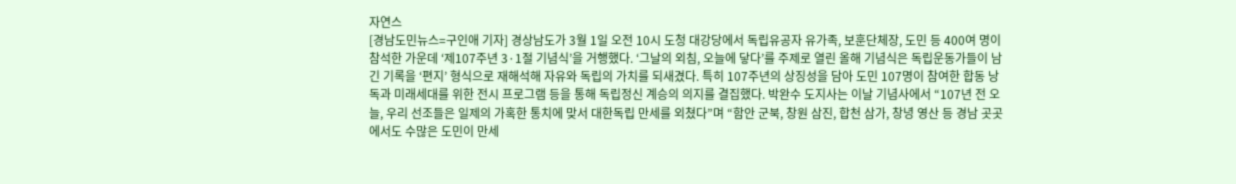자연스
[경남도민뉴스=구인애 기자] 경상남도가 3월 1일 오전 10시 도청 대강당에서 독립유공자 유가족, 보훈단체장, 도민 등 400여 명이 참석한 가운데 ‘제107주년 3·1절 기념식’을 거행했다. ‘그날의 외침, 오늘에 닿다’를 주제로 열린 올해 기념식은 독립운동가들이 남긴 기록을 ‘편지’ 형식으로 재해석해 자유와 독립의 가치를 되새겼다. 특히 107주년의 상징성을 담아 도민 107명이 참여한 합동 낭독과 미래세대를 위한 전시 프로그램 등을 통해 독립정신 계승의 의지를 결집했다. 박완수 도지사는 이날 기념사에서 “107년 전 오늘, 우리 선조들은 일제의 가혹한 통치에 맞서 대한독립 만세를 외쳤다”며 “함안 군북, 창원 삼진, 합천 삼가, 창녕 영산 등 경남 곳곳에서도 수많은 도민이 만세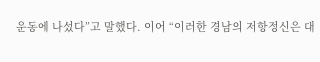운동에 나섰다”고 말했다. 이어 “이러한 경남의 저항정신은 대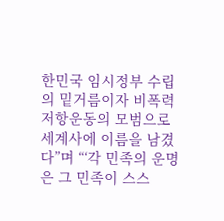한민국 임시정부 수립의 밑거름이자 비폭력 저항운동의 모범으로 세계사에 이름을 남겼다”며 “‘각 민족의 운명은 그 민족이 스스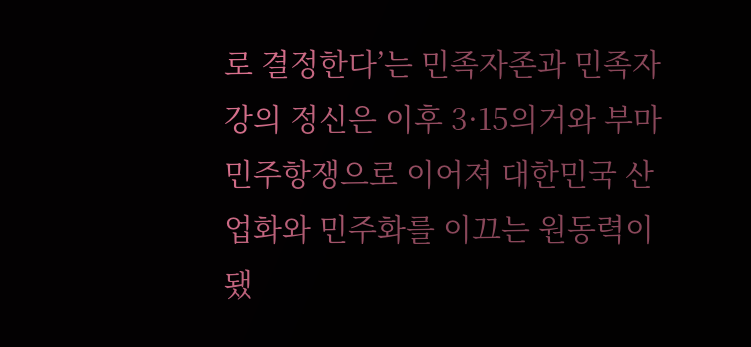로 결정한다’는 민족자존과 민족자강의 정신은 이후 3·15의거와 부마민주항쟁으로 이어져 대한민국 산업화와 민주화를 이끄는 원동력이 됐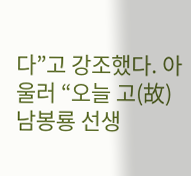다”고 강조했다. 아울러 “오늘 고(故) 남봉룡 선생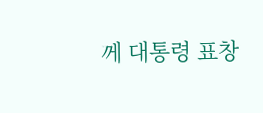께 대통령 표창